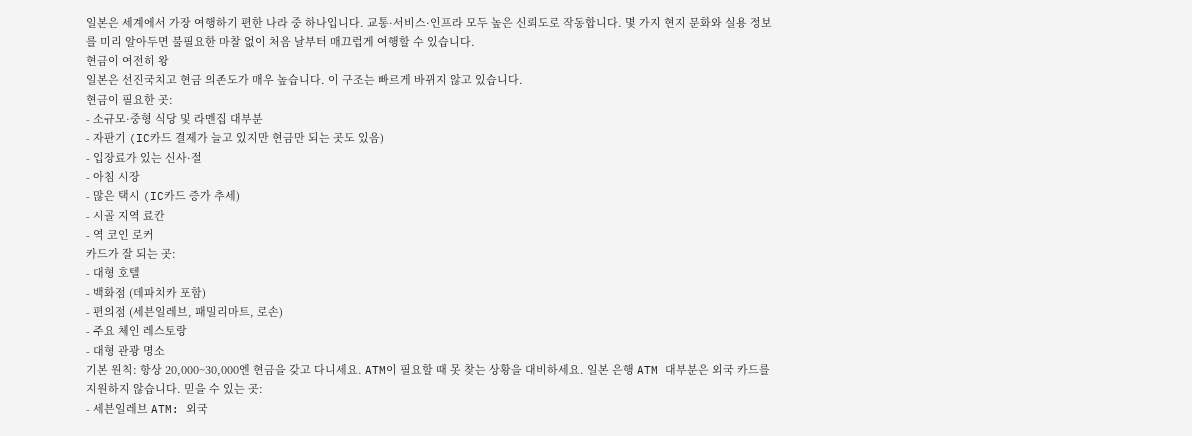일본은 세계에서 가장 여행하기 편한 나라 중 하나입니다. 교통·서비스·인프라 모두 높은 신뢰도로 작동합니다. 몇 가지 현지 문화와 실용 정보를 미리 알아두면 불필요한 마찰 없이 처음 날부터 매끄럽게 여행할 수 있습니다.
현금이 여전히 왕
일본은 선진국치고 현금 의존도가 매우 높습니다. 이 구조는 빠르게 바뀌지 않고 있습니다.
현금이 필요한 곳:
- 소규모·중형 식당 및 라멘집 대부분
- 자판기 (IC카드 결제가 늘고 있지만 현금만 되는 곳도 있음)
- 입장료가 있는 신사·절
- 아침 시장
- 많은 택시 (IC카드 증가 추세)
- 시골 지역 료칸
- 역 코인 로커
카드가 잘 되는 곳:
- 대형 호텔
- 백화점 (데파치카 포함)
- 편의점 (세븐일레브, 패밀리마트, 로손)
- 주요 체인 레스토랑
- 대형 관광 명소
기본 원칙: 항상 20,000~30,000엔 현금을 갖고 다니세요. ATM이 필요할 때 못 찾는 상황을 대비하세요. 일본 은행 ATM 대부분은 외국 카드를 지원하지 않습니다. 믿을 수 있는 곳:
- 세븐일레브 ATM: 외국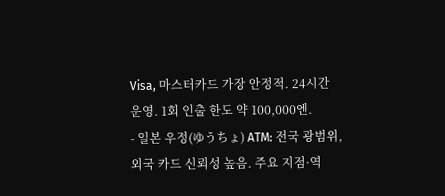Visa, 마스터카드 가장 안정적. 24시간 운영. 1회 인출 한도 약 100,000엔.
- 일본 우정(ゆうちょ) ATM: 전국 광범위, 외국 카드 신뢰성 높음. 주요 지점·역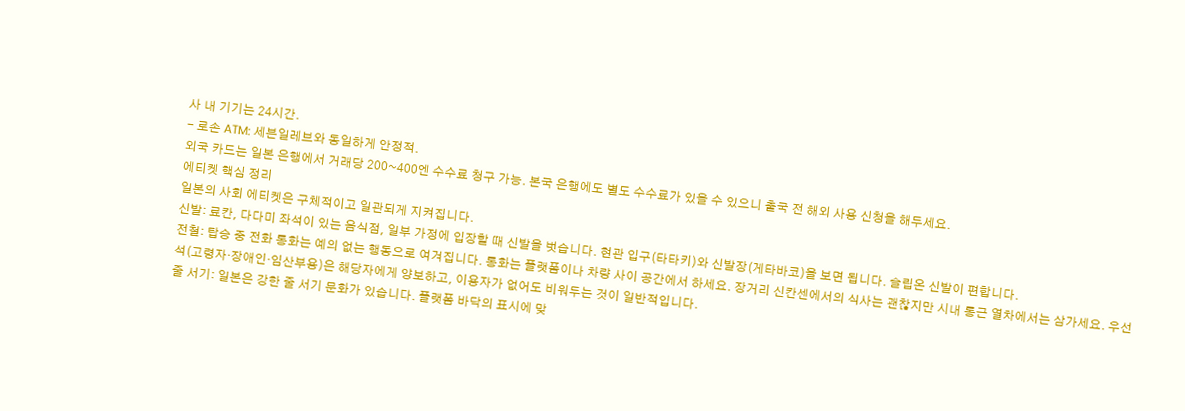사 내 기기는 24시간.
- 로손 ATM: 세븐일레브와 동일하게 안정적.
외국 카드는 일본 은행에서 거래당 200~400엔 수수료 청구 가능. 본국 은행에도 별도 수수료가 있을 수 있으니 출국 전 해외 사용 신청을 해두세요.
에티켓 핵심 정리
일본의 사회 에티켓은 구체적이고 일관되게 지켜집니다.
신발: 료칸, 다다미 좌석이 있는 음식점, 일부 가정에 입장할 때 신발을 벗습니다. 현관 입구(타타키)와 신발장(게타바코)을 보면 됩니다. 슬립온 신발이 편합니다.
전철: 탑승 중 전화 통화는 예의 없는 행동으로 여겨집니다. 통화는 플랫폼이나 차량 사이 공간에서 하세요. 장거리 신칸센에서의 식사는 괜찮지만 시내 통근 열차에서는 삼가세요. 우선석(고령자·장애인·임산부용)은 해당자에게 양보하고, 이용자가 없어도 비워두는 것이 일반적입니다.
줄 서기: 일본은 강한 줄 서기 문화가 있습니다. 플랫폼 바닥의 표시에 맞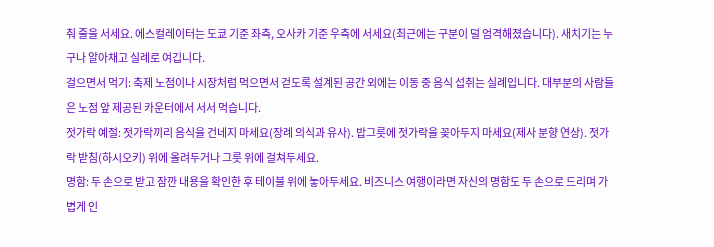춰 줄을 서세요. 에스컬레이터는 도쿄 기준 좌측, 오사카 기준 우측에 서세요(최근에는 구분이 덜 엄격해졌습니다). 새치기는 누구나 알아채고 실례로 여깁니다.
걸으면서 먹기: 축제 노점이나 시장처럼 먹으면서 걷도록 설계된 공간 외에는 이동 중 음식 섭취는 실례입니다. 대부분의 사람들은 노점 앞 제공된 카운터에서 서서 먹습니다.
젓가락 예절: 젓가락끼리 음식을 건네지 마세요(장례 의식과 유사). 밥그릇에 젓가락을 꽂아두지 마세요(제사 분향 연상). 젓가락 받침(하시오키) 위에 올려두거나 그릇 위에 걸쳐두세요.
명함: 두 손으로 받고 잠깐 내용을 확인한 후 테이블 위에 놓아두세요. 비즈니스 여행이라면 자신의 명함도 두 손으로 드리며 가볍게 인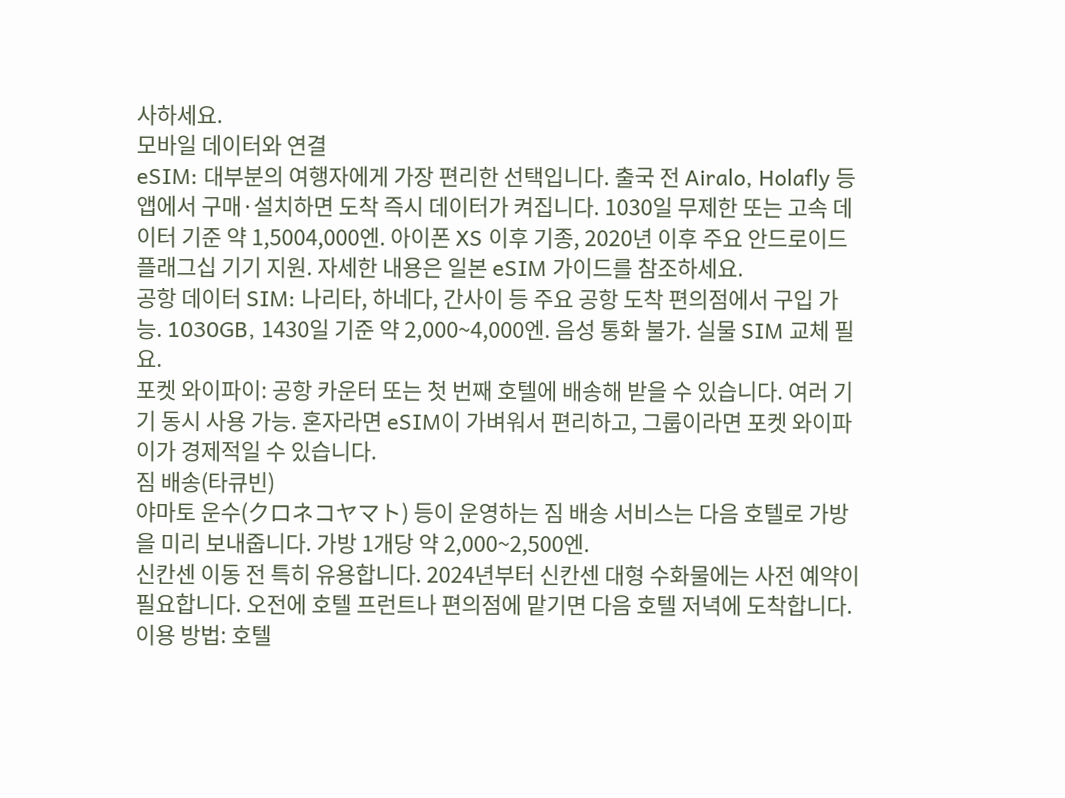사하세요.
모바일 데이터와 연결
eSIM: 대부분의 여행자에게 가장 편리한 선택입니다. 출국 전 Airalo, Holafly 등 앱에서 구매·설치하면 도착 즉시 데이터가 켜집니다. 1030일 무제한 또는 고속 데이터 기준 약 1,5004,000엔. 아이폰 XS 이후 기종, 2020년 이후 주요 안드로이드 플래그십 기기 지원. 자세한 내용은 일본 eSIM 가이드를 참조하세요.
공항 데이터 SIM: 나리타, 하네다, 간사이 등 주요 공항 도착 편의점에서 구입 가능. 1030GB, 1430일 기준 약 2,000~4,000엔. 음성 통화 불가. 실물 SIM 교체 필요.
포켓 와이파이: 공항 카운터 또는 첫 번째 호텔에 배송해 받을 수 있습니다. 여러 기기 동시 사용 가능. 혼자라면 eSIM이 가벼워서 편리하고, 그룹이라면 포켓 와이파이가 경제적일 수 있습니다.
짐 배송(타큐빈)
야마토 운수(クロネコヤマト) 등이 운영하는 짐 배송 서비스는 다음 호텔로 가방을 미리 보내줍니다. 가방 1개당 약 2,000~2,500엔.
신칸센 이동 전 특히 유용합니다. 2024년부터 신칸센 대형 수화물에는 사전 예약이 필요합니다. 오전에 호텔 프런트나 편의점에 맡기면 다음 호텔 저녁에 도착합니다.
이용 방법: 호텔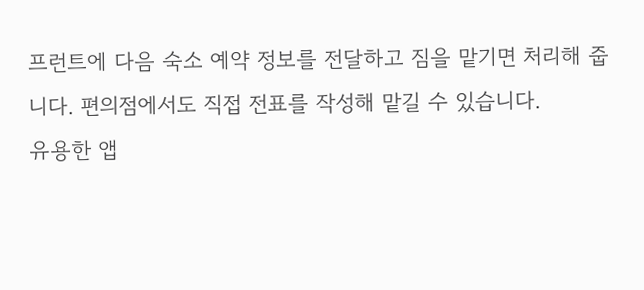프런트에 다음 숙소 예약 정보를 전달하고 짐을 맡기면 처리해 줍니다. 편의점에서도 직접 전표를 작성해 맡길 수 있습니다.
유용한 앱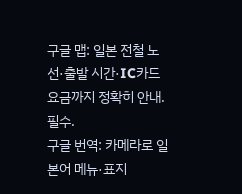구글 맵: 일본 전철 노선·출발 시간·IC카드 요금까지 정확히 안내. 필수.
구글 번역: 카메라로 일본어 메뉴·표지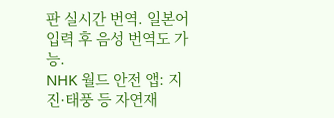판 실시간 번역. 일본어 입력 후 음성 번역도 가능.
NHK 월드 안전 앱: 지진·태풍 등 자연재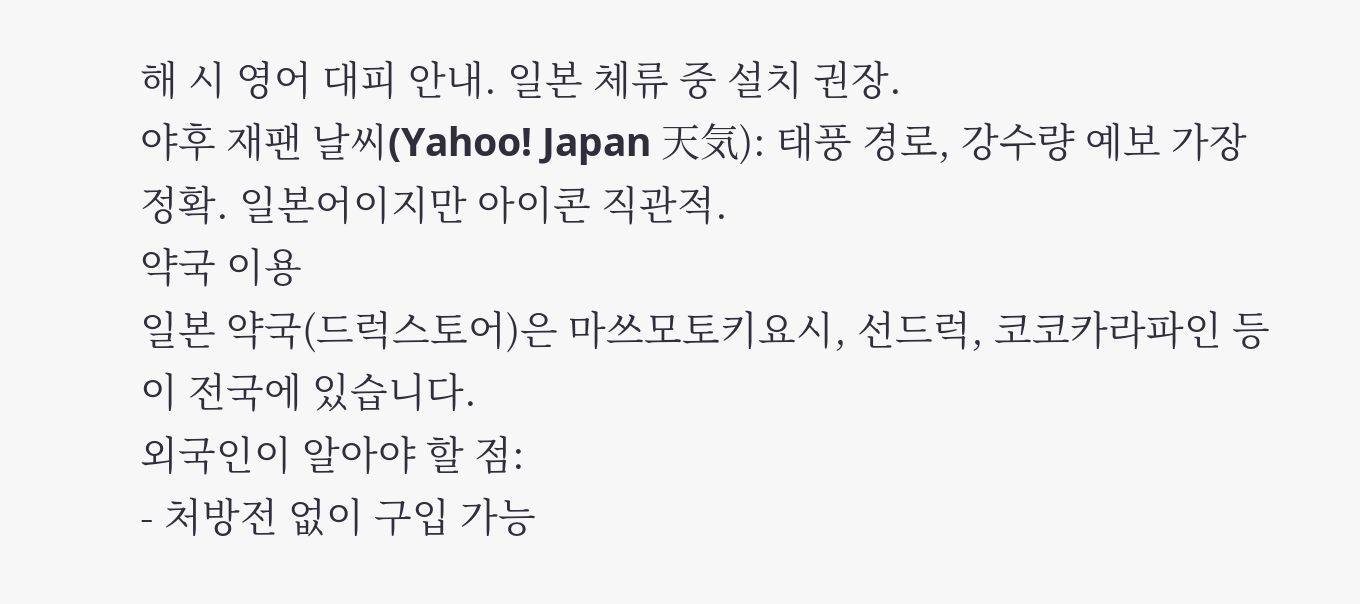해 시 영어 대피 안내. 일본 체류 중 설치 권장.
야후 재팬 날씨(Yahoo! Japan 天気): 태풍 경로, 강수량 예보 가장 정확. 일본어이지만 아이콘 직관적.
약국 이용
일본 약국(드럭스토어)은 마쓰모토키요시, 선드럭, 코코카라파인 등이 전국에 있습니다.
외국인이 알아야 할 점:
- 처방전 없이 구입 가능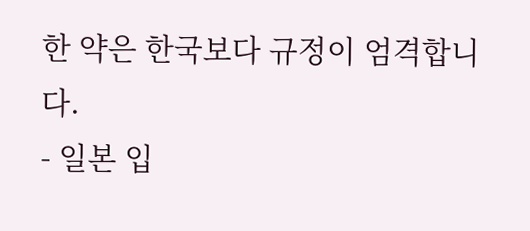한 약은 한국보다 규정이 엄격합니다.
- 일본 입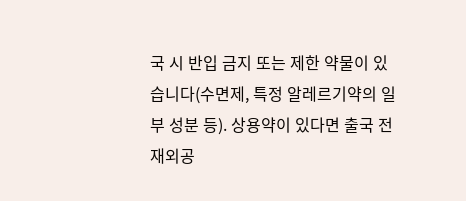국 시 반입 금지 또는 제한 약물이 있습니다(수면제, 특정 알레르기약의 일부 성분 등). 상용약이 있다면 출국 전 재외공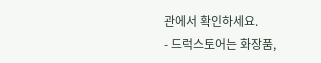관에서 확인하세요.
- 드럭스토어는 화장품,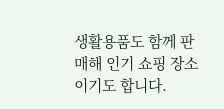생활용품도 함께 판매해 인기 쇼핑 장소이기도 합니다.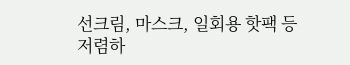선크림, 마스크, 일회용 핫팩 등 저렴하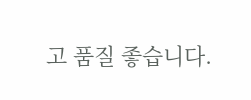고 품질 좋습니다.